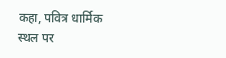कहा, पवित्र धार्मिक स्थल पर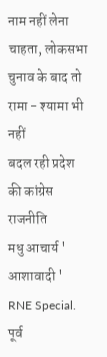नाम नहीं लेना चाहता, लोकसभा चुनाव के बाद तो रामा - श्यामा भी नहीं
बदल रही प्रदेश की कांग्रेस राजनीति
मधु आचार्य ' आशावादी '
RNE Special.
पूर्व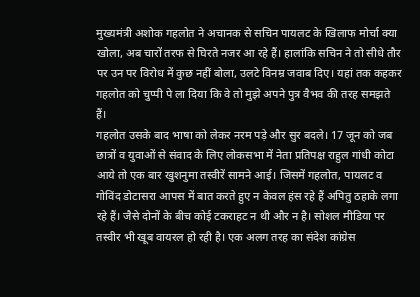मुख्यमंत्री अशोक गहलोत ने अचानक से सचिन पायलट के खिलाफ मोर्चा क्या खोला, अब चारों तरफ से घिरते नजर आ रहे हैं। हालांकि सचिन ने तो सीधे तौर पर उन पर विरोध में कुछ नहीं बोला, उलटे विनम्र जवाब दिए। यहां तक कहकर गहलोत को चुप्पी पे ला दिया कि वे तो मुझे अपने पुत्र वैभव की तरह समझते हैं।
गहलोत उसके बाद भाषा को लेकर नरम पड़े और सुर बदले। 17 जून को जब छात्रों व युवाओं से संवाद के लिए लोकसभा में नेता प्रतिपक्ष राहुल गांधी कोटा आये तो एक बार खुशनुमा तस्वीरें सामने आई। जिसमें गहलोत, पायलट व गोविंद डोटासरा आपस में बात करते हुए न केवल हंस रहे हैं अपितु ठहाके लगा रहे हैं। जैसे दोनों के बीच कोई टकराहट न थी और न है। सोशल मीडिया पर तस्वीर भी खूब वायरल हो रही है। एक अलग तरह का संदेश कांग्रेस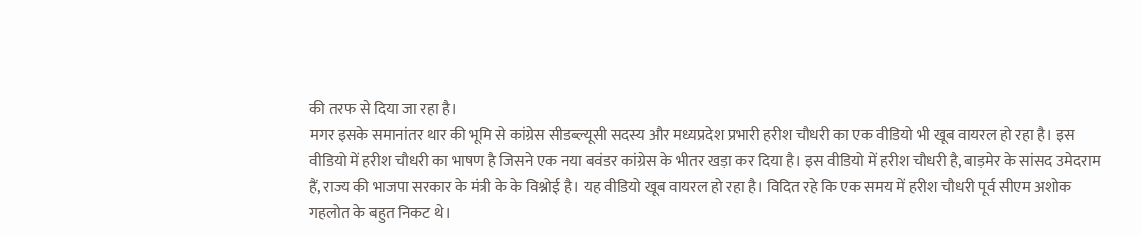की तरफ से दिया जा रहा है।
मगर इसके समानांतर थार की भूमि से कांग्रेस सीडब्ल्यूसी सदस्य और मध्यप्रदेश प्रभारी हरीश चौधरी का एक वीडियो भी खूब वायरल हो रहा है। इस वीडियो में हरीश चौधरी का भाषण है जिसने एक नया बवंडर कांग्रेस के भीतर खड़ा कर दिया है। इस वीडियो में हरीश चौधरी है, बाड़मेर के सांसद उमेदराम हैं, राज्य की भाजपा सरकार के मंत्री के के विश्नोई है। यह वीडियो खूब वायरल हो रहा है। विदित रहे कि एक समय में हरीश चौधरी पूर्व सीएम अशोक गहलोत के बहुत निकट थे।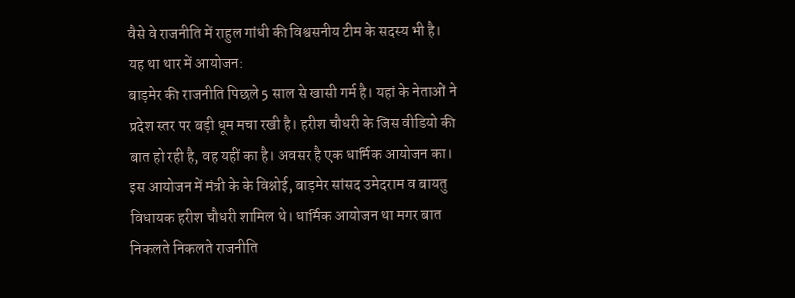वैसे वे राजनीति में राहुल गांधी की विश्वसनीय टीम के सदस्य भी है।
यह था थार में आयोजन:
बाड़मेर की राजनीति पिछले 5 साल से खासी गर्म है। यहां के नेताओं ने प्रदेश स्तर पर बड़ी धूम मचा रखी है। हरीश चौधरी के जिस वीडियो की बात हो रही है, वह यहीं का है। अवसर है एक धार्मिक आयोजन का। इस आयोजन में मंत्री के के विश्नोई, बाड़मेर सांसद उमेदराम व बायतु विधायक हरीश चौधरी शामिल थे। धार्मिक आयोजन था मगर बात निकलते निकलते राजनीति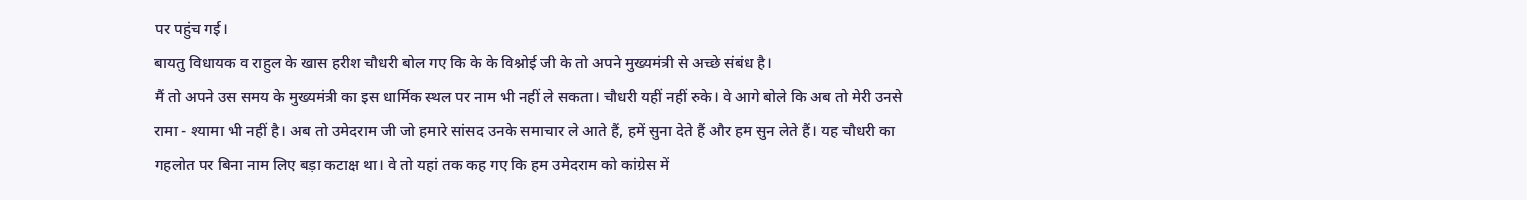पर पहुंच गई।
बायतु विधायक व राहुल के खास हरीश चौधरी बोल गए कि के के विश्नोई जी के तो अपने मुख्यमंत्री से अच्छे संबंध है।
मैं तो अपने उस समय के मुख्यमंत्री का इस धार्मिक स्थल पर नाम भी नहीं ले सकता। चौधरी यहीं नहीं रुके। वे आगे बोले कि अब तो मेरी उनसे रामा - श्यामा भी नहीं है। अब तो उमेदराम जी जो हमारे सांसद उनके समाचार ले आते हैं, हमें सुना देते हैं और हम सुन लेते हैं। यह चौधरी का गहलोत पर बिना नाम लिए बड़ा कटाक्ष था। वे तो यहां तक कह गए कि हम उमेदराम को कांग्रेस में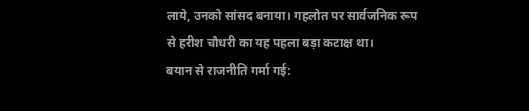लाये, उनको सांसद बनाया। गहलोत पर सार्वजनिक रूप से हरीश चौधरी का यह पहला बड़ा कटाक्ष था।
बयान से राजनीति गर्मा गई: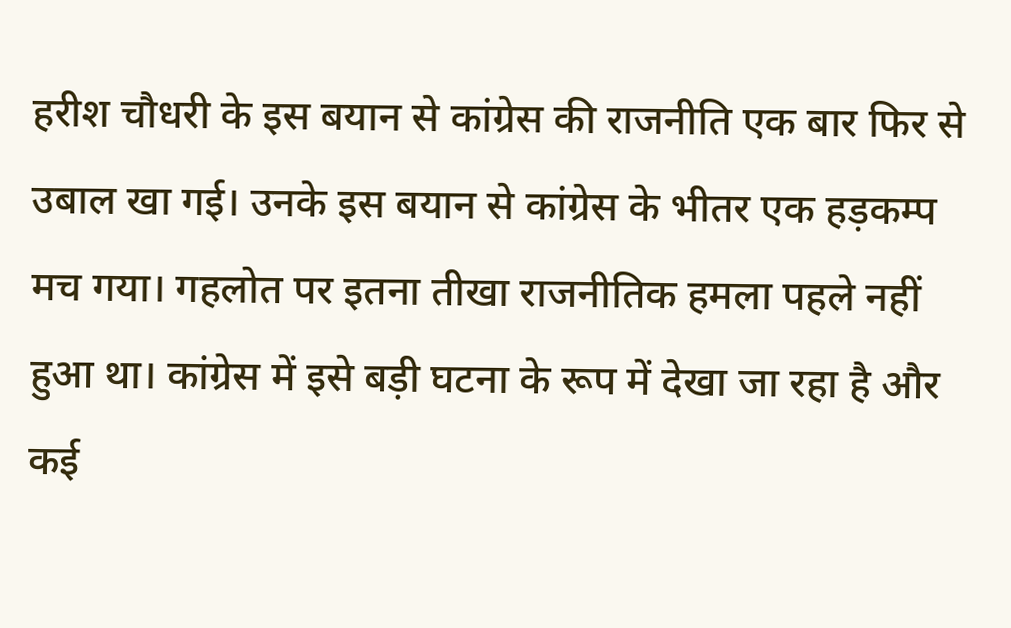हरीश चौधरी के इस बयान से कांग्रेस की राजनीति एक बार फिर से उबाल खा गई। उनके इस बयान से कांग्रेस के भीतर एक हड़कम्प मच गया। गहलोत पर इतना तीखा राजनीतिक हमला पहले नहीं हुआ था। कांग्रेस में इसे बड़ी घटना के रूप में देखा जा रहा है और कई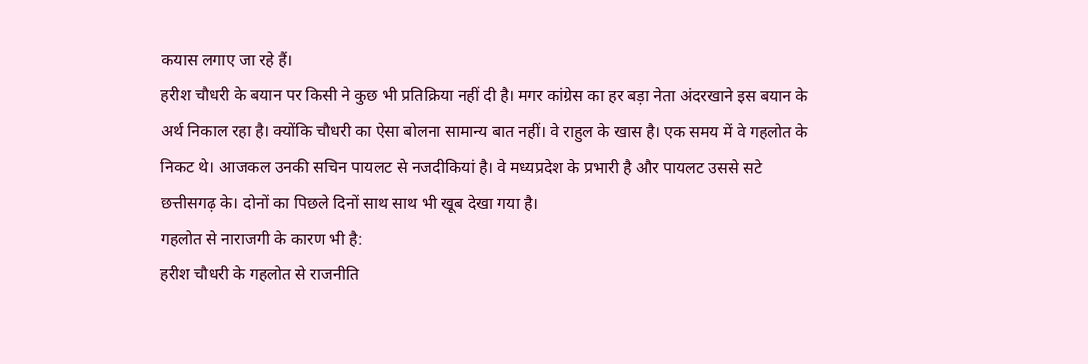कयास लगाए जा रहे हैं।
हरीश चौधरी के बयान पर किसी ने कुछ भी प्रतिक्रिया नहीं दी है। मगर कांग्रेस का हर बड़ा नेता अंदरखाने इस बयान के अर्थ निकाल रहा है। क्योंकि चौधरी का ऐसा बोलना सामान्य बात नहीं। वे राहुल के खास है। एक समय में वे गहलोत के निकट थे। आजकल उनकी सचिन पायलट से नजदीकियां है। वे मध्यप्रदेश के प्रभारी है और पायलट उससे सटे छत्तीसगढ़ के। दोनों का पिछले दिनों साथ साथ भी खूब देखा गया है।
गहलोत से नाराजगी के कारण भी है:
हरीश चौधरी के गहलोत से राजनीति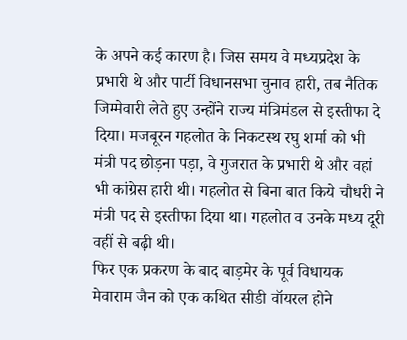के अपने कई कारण है। जिस समय वे मध्यप्रदेश के प्रभारी थे और पार्टी विधानसभा चुनाव हारी, तब नैतिक जिम्मेवारी लेते हुए उन्होंने राज्य मंत्रिमंडल से इस्तीफा दे दिया। मजबूरन गहलोत के निकटस्थ रघु शर्मा को भी मंत्री पद छोड़ना पड़ा, वे गुजरात के प्रभारी थे और वहां भी कांग्रेस हारी थी। गहलोत से बिना बात किये चौधरी ने मंत्री पद से इस्तीफा दिया था। गहलोत व उनके मध्य दूरी वहीं से बढ़ी थी।
फिर एक प्रकरण के बाद बाड़मेर के पूर्व विधायक मेवाराम जैन को एक कथित सीडी वॉयरल होने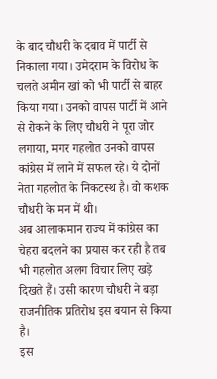के बाद चौधरी के दबाव में पार्टी से निकाला गया। उमेदराम के विरोध के चलते अमीन खां को भी पार्टी से बाहर किया गया। उनको वापस पार्टी में आने से रोकने के लिए चौधरी ने पूरा जोर लगाया, मगर गहलोत उनको वापस कांग्रेस में लाने में सफल रहे। ये दोनों नेता गहलोत के निकटस्थ है। वो कशक चौधरी के मन में थी।
अब आलाकमान राज्य में कांग्रेस का चेहरा बदलने का प्रयास कर रही है तब भी गहलोत अलग विचार लिए खड़े दिखते हैं। उसी कारण चौधरी ने बड़ा राजनीतिक प्रतिरोध इस बयान से किया है।
इस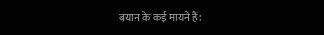बयान के कई मायने हैं: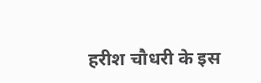हरीश चौधरी के इस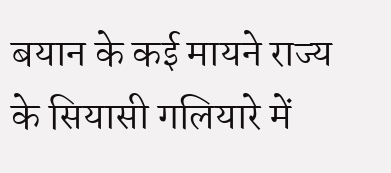बयान के कई मायने राज्य के सियासी गलियारे में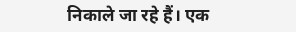निकाले जा रहे हैं। एक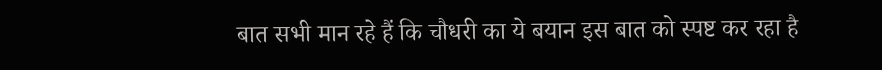बात सभी मान रहे हैं कि चौधरी का ये बयान इस बात को स्पष्ट कर रहा है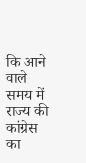कि आने वाले समय में राज्य की कांग्रेस का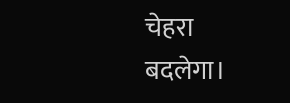चेहरा बदलेगा।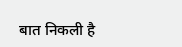बात निकली है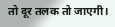तो दूर तलक तो जाएगी।